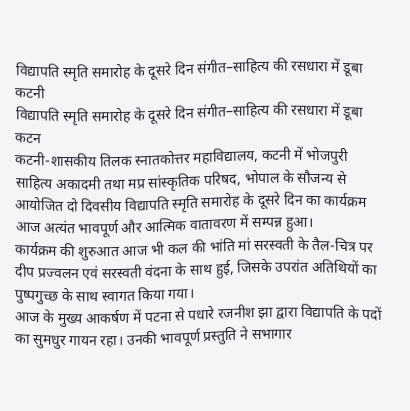विद्यापति स्मृति समारोह के दूसरे दिन संगीत–साहित्य की रसधारा में डूबा कटनी
विद्यापति स्मृति समारोह के दूसरे दिन संगीत–साहित्य की रसधारा में डूबा कटन
कटनी-शासकीय तिलक स्नातकोत्तर महाविद्यालय, कटनी में भोजपुरी साहित्य अकादमी तथा मप्र सांस्कृतिक परिषद, भोपाल के सौजन्य से आयोजित दो दिवसीय विद्यापति स्मृति समारोह के दूसरे दिन का कार्यक्रम आज अत्यंत भावपूर्ण और आत्मिक वातावरण में सम्पन्न हुआ।
कार्यक्रम की शुरुआत आज भी कल की भांति मां सरस्वती के तैल-चित्र पर दीप प्रज्वलन एवं सरस्वती वंदना के साथ हुई, जिसके उपरांत अतिथियों का पुष्पगुच्छ के साथ स्वागत किया गया।
आज के मुख्य आकर्षण में पटना से पधारे रजनीश झा द्वारा विद्यापति के पदों का सुमधुर गायन रहा। उनकी भावपूर्ण प्रस्तुति ने सभागार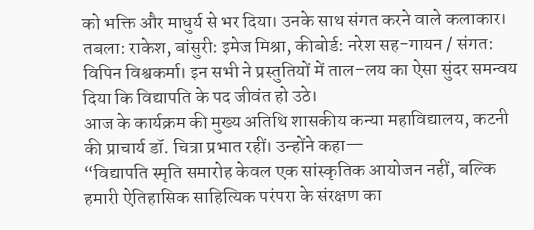को भक्ति और माधुर्य से भर दिया। उनके साथ संगत करने वाले कलाकार। तबला: राकेश, बांसुरी: इमेज मिश्रा, कीबोर्ड: नरेश सह-गायन / संगत: विपिन विश्वकर्मा। इन सभी ने प्रस्तुतियों में ताल–लय का ऐसा सुंदर समन्वय दिया कि विद्यापति के पद जीवंत हो उठे।
आज के कार्यक्रम की मुख्य अतिथि शासकीय कन्या महाविद्यालय, कटनी की प्राचार्य डॉ. चित्रा प्रभात रहीं। उन्होंने कहा—
“विद्यापति स्मृति समारोह केवल एक सांस्कृतिक आयोजन नहीं, बल्कि हमारी ऐतिहासिक साहित्यिक परंपरा के संरक्षण का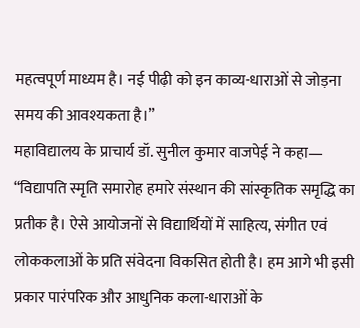महत्वपूर्ण माध्यम है। नई पीढ़ी को इन काव्य-धाराओं से जोड़ना समय की आवश्यकता है।”
महाविद्यालय के प्राचार्य डॉ. सुनील कुमार वाजपेई ने कहा—
“विद्यापति स्मृति समारोह हमारे संस्थान की सांस्कृतिक समृद्धि का प्रतीक है। ऐसे आयोजनों से विद्यार्थियों में साहित्य, संगीत एवं लोककलाओं के प्रति संवेदना विकसित होती है। हम आगे भी इसी प्रकार पारंपरिक और आधुनिक कला-धाराओं के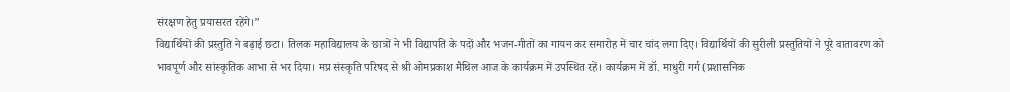संरक्षण हेतु प्रयासरत रहेंगे।”
विद्यार्थियों की प्रस्तुति ने बढ़ाई छटा। तिलक महाविद्यालय के छात्रों ने भी विद्यापति के पदों और भजन-गीतों का गायन कर समारोह में चार चांद लगा दिए। विद्यार्थियों की सुरीली प्रस्तुतियों ने पूरे वातावरण को भावपूर्ण और सांस्कृतिक आभा से भर दिया। मप्र संस्कृति परिषद से श्री ओमप्रकाश मैथिल आज के कार्यक्रम में उपस्थित रहें। कार्यक्रम में डॉ. माधुरी गर्ग (प्रशासनिक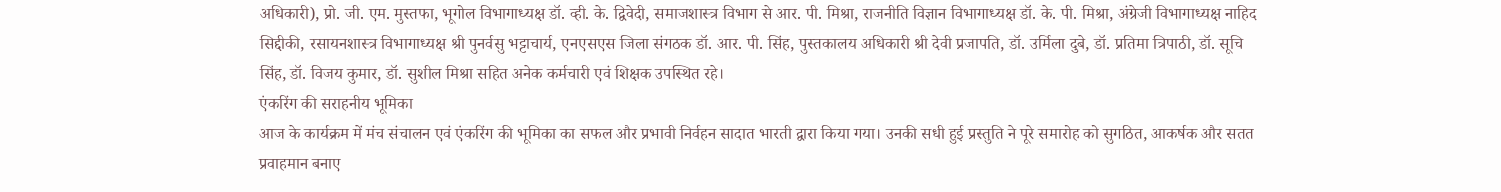अधिकारी), प्रो. जी. एम. मुस्तफा, भूगोल विभागाध्यक्ष डॉ. व्ही. के. द्विवेदी, समाजशास्त्र विभाग से आर. पी. मिश्रा, राजनीति विज्ञान विभागाध्यक्ष डॉ. के. पी. मिश्रा, अंग्रेजी विभागाध्यक्ष नाहिद सिद्दीकी, रसायनशास्त्र विभागाध्यक्ष श्री पुनर्वसु भट्टाचार्य, एनएसएस जिला संगठक डॉ. आर. पी. सिंह, पुस्तकालय अधिकारी श्री देवी प्रजापति, डॉ. उर्मिला दुबे, डॉ. प्रतिमा त्रिपाठी, डॉ. सूचि सिंह, डॉ. विजय कुमार, डॉ. सुशील मिश्रा सहित अनेक कर्मचारी एवं शिक्षक उपस्थित रहे।
एंकरिंग की सराहनीय भूमिका
आज के कार्यक्रम में मंच संचालन एवं एंकरिंग की भूमिका का सफल और प्रभावी निर्वहन सादात भारती द्वारा किया गया। उनकी सधी हुई प्रस्तुति ने पूरे समारोह को सुगठित, आकर्षक और सतत प्रवाहमान बनाए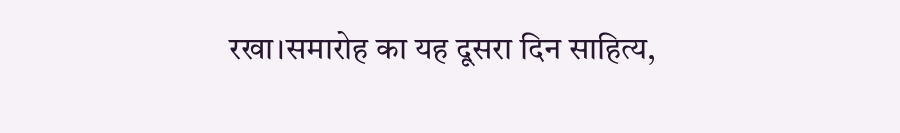रखा।समारोह का यह दूसरा दिन साहित्य,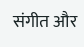संगीत और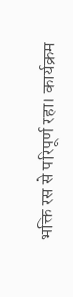भक्ति रस से परिपूर्ण रहा। कार्यक्रम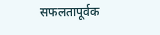सफलतापूर्वक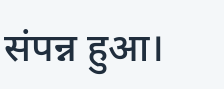संपन्न हुआ।